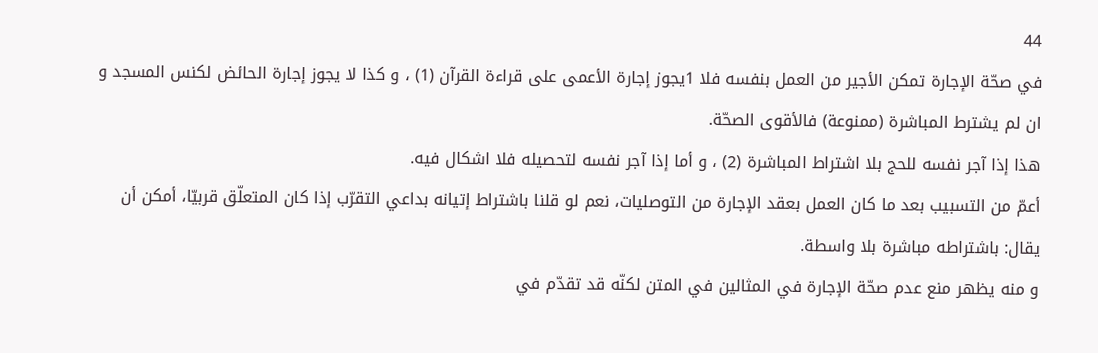44
في صحّة الإجارة تمكن الأجير من العمل بنفسه فلا 1يجوز إجارة الأعمى على قراءة القرآن (1) ، و كذا لا يجوز إجارة الحائض لكنس المسجد و ان لم يشترط المباشرة (ممنوعة) فالأقوى الصحّة.
هذا إذا آجر نفسه للحج بلا اشتراط المباشرة (2) ، و أما إذا آجر نفسه لتحصيله فلا اشكال فيه.
أعمّ من التسبيب بعد ما كان العمل بعقد الإجارة من التوصليات، نعم لو قلنا باشتراط إتيانه بداعي التقرّب إذا كان المتعلّق قربيّا، أمكن أن يقال: باشتراطه مباشرة بلا واسطة.
و منه يظهر منع عدم صحّة الإجارة في المثالين في المتن لكنّه قد تقدّم في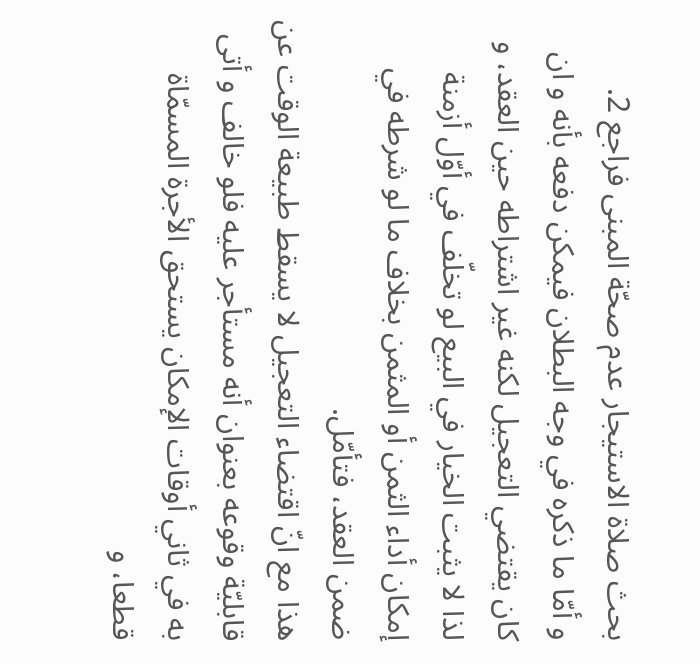بحث صلاة الاستيجار عدم صحّة المبنى فراجع 2.
و أمّا ما ذكره في وجه البطلان فيمكن دفعه بأنه و ان كان يقتضي التعجيل لكنه غير اشتراطه حين العقد، و لذا لا يثبت الخيار في البيع لو تخلّف في أوّل أزمنة إمكان أداء الثمن أو المثمن بخلاف ما لو شرطه في ضمن العقد، فتأمّل.
هذا مع انّ اقتضاء التعجيل لا يسقط طبيعة الوقت عن قابليّة وقوعه بعنوان أنه مستأجر عليه فلو خالف و أتى به في ثاني أوقات الإمكان يستحق الأجرة المسمّاة قطعا، و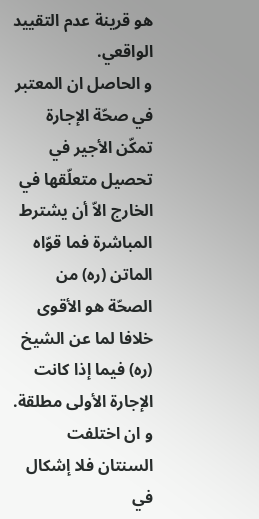هو قرينة عدم التقييد الواقعي.
و الحاصل ان المعتبر في صحّة الإجارة تمكّن الأجير في تحصيل متعلّقها في الخارج الاّ أن يشترط المباشرة فما قوّاه الماتن (ره) من الصحّة هو الأقوى خلافا لما عن الشيخ (ره) فيما إذا كانت الإجارة الأولى مطلقة.
و ان اختلفت السنتان فلا إشكال في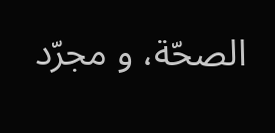الصحّة، و مجرّد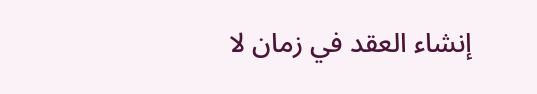إنشاء العقد في زمان لا